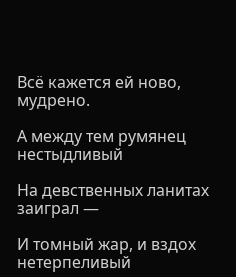Всё кажется ей ново, мудрено.

А между тем румянец нестыдливый

На девственных ланитах заиграл —

И томный жар, и вздох нетерпеливый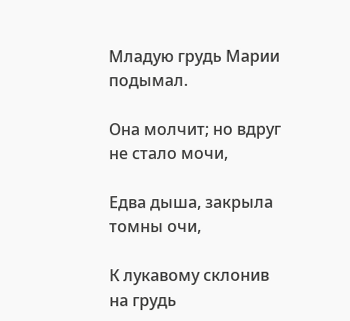Младую грудь Марии подымал.

Она молчит; но вдруг не стало мочи,

Едва дыша, закрыла томны очи,

К лукавому склонив на грудь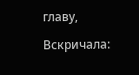главу,

Вскричала: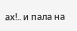ах!.. и пала на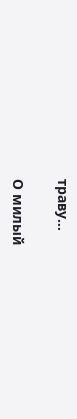траву…

О милый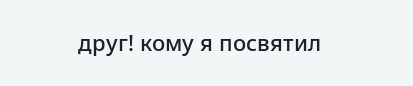друг! кому я посвятил